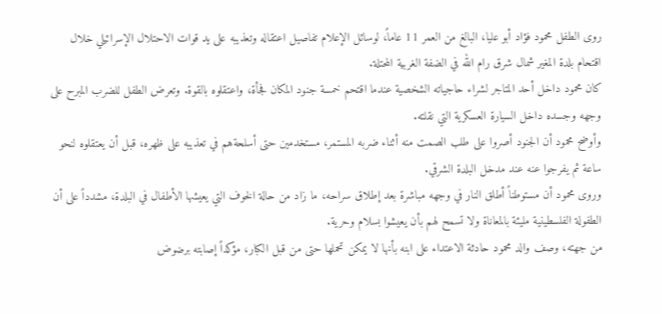روى الطفل محمود فؤاد أبو عليا، البالغ من العمر 11 عاماً، لوسائل الإعلام تفاصيل اعتقاله وتعذيبه على يد قوات الاحتلال الإسرائيلي خلال اقتحام بلدة المغير شمال شرق رام الله في الضفة الغربية المحتلة.
كان محمود داخل أحد المتاجر لشراء حاجياته الشخصية عندما اقتحم خمسة جنود المكان فجأة، واعتقلوه بالقوة. وتعرض الطفل للضرب المبرح على وجهه وجسده داخل السيارة العسكرية التي نقلته.
وأوضح محمود أن الجنود أصروا على طلب الصمت منه أثناء ضربه المستمر، مستخدمين حتى أسلحةهم في تعذيبه على ظهره، قبل أن يعتقلوه لنحو ساعة ثم يفرجوا عنه عند مدخل البلدة الشرقي.
وروى محمود أن مستوطناً أطلق النار في وجهه مباشرة بعد إطلاق سراحه، ما زاد من حالة الخوف التي يعيشها الأطفال في البلدة، مشدداً على أن الطفولة الفلسطينية مليئة بالمعاناة ولا تسمح لهم بأن يعيشوا بسلام وحرية.
من جهته، وصف والد محمود حادثة الاعتداء على ابنه بأنها لا يمكن تحملها حتى من قبل الكبار، مؤكداً إصابته برضوض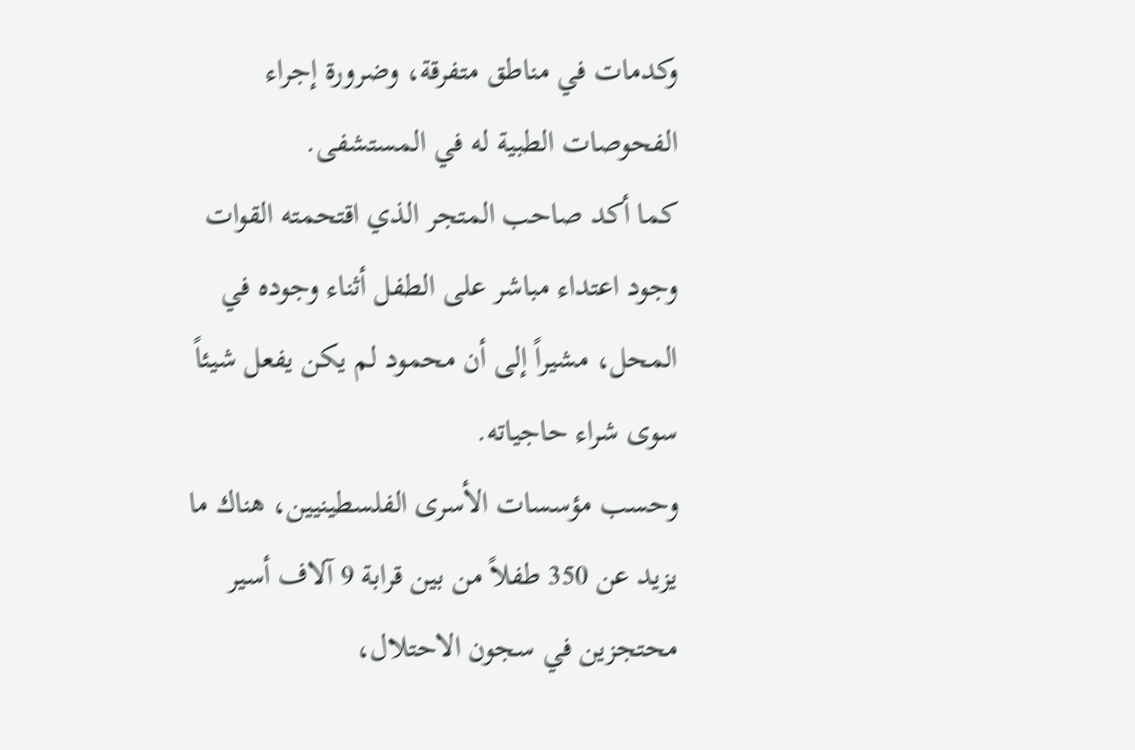وكدمات في مناطق متفرقة، وضرورة إجراء الفحوصات الطبية له في المستشفى.
كما أكد صاحب المتجر الذي اقتحمته القوات وجود اعتداء مباشر على الطفل أثناء وجوده في المحل، مشيراً إلى أن محمود لم يكن يفعل شيئاً سوى شراء حاجياته.
وحسب مؤسسات الأسرى الفلسطينيين، هناك ما يزيد عن 350 طفلاً من بين قرابة 9 آلاف أسير محتجزين في سجون الاحتلال،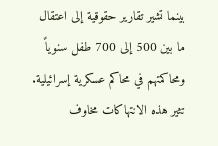بينما تشير تقارير حقوقية إلى اعتقال ما بين 500 إلى 700 طفل سنوياً ومحاكمتهم في محاكم عسكرية إسرائيلية.
تثير هذه الانتهاكات مخاوف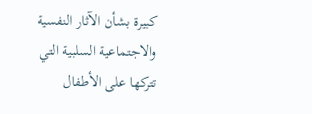كبيرة بشأن الآثار النفسية والاجتماعية السلبية التي تتركها على الأطفال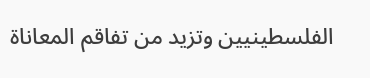الفلسطينيين وتزيد من تفاقم المعاناة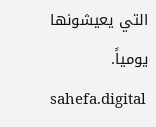التي يعيشونها يومياً.
sahefa.digital